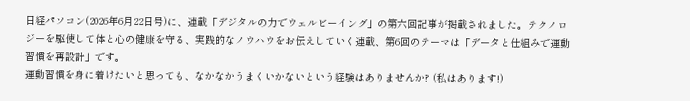日経パソコン(2026年6月22日号)に、連載「デジタルの力でウェルビーイング」の第六回記事が掲載されました。テクノロジーを駆使して体と心の健康を守る、実践的なノウハウをお伝えしていく連載、第6回のテーマは「データと仕組みで運動習慣を再設計」です。
運動習慣を身に着けたいと思っても、なかなかうまくいかないという経験はありませんか? (私はあります!)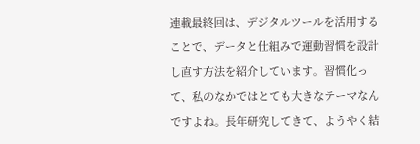連載最終回は、デジタルツールを活用することで、データと仕組みで運動習慣を設計し直す方法を紹介しています。習慣化って、私のなかではとても大きなテーマなんですよね。長年研究してきて、ようやく結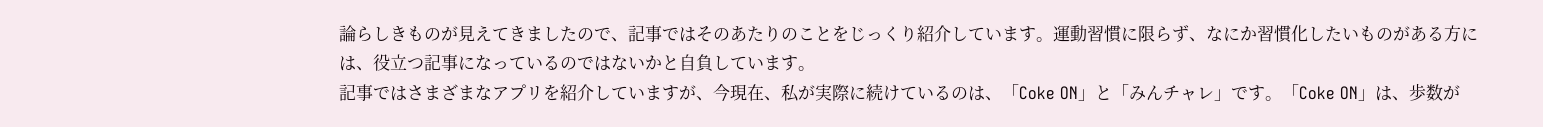論らしきものが見えてきましたので、記事ではそのあたりのことをじっくり紹介しています。運動習慣に限らず、なにか習慣化したいものがある方には、役立つ記事になっているのではないかと自負しています。
記事ではさまざまなアプリを紹介していますが、今現在、私が実際に続けているのは、「Coke ON」と「みんチャレ」です。「Coke ON」は、歩数が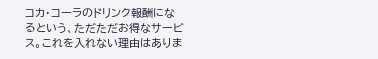コカ・コーラのドリンク報酬になるという、ただただお得なサービス。これを入れない理由はありま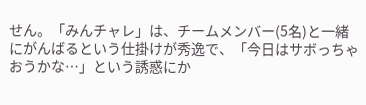せん。「みんチャレ」は、チームメンバー(5名)と一緒にがんばるという仕掛けが秀逸で、「今日はサボっちゃおうかな…」という誘惑にか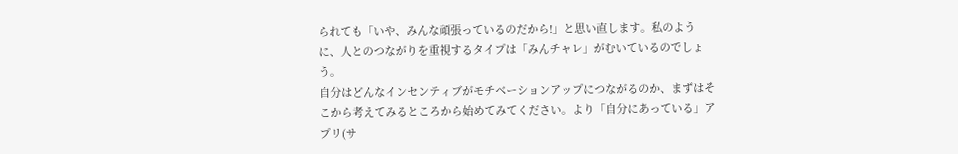られても「いや、みんな頑張っているのだから!」と思い直します。私のように、人とのつながりを重視するタイプは「みんチャレ」がむいているのでしょう。
自分はどんなインセンティブがモチベーションアップにつながるのか、まずはそこから考えてみるところから始めてみてください。より「自分にあっている」アプリ(サ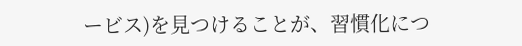ービス)を見つけることが、習慣化につ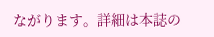ながります。詳細は本誌の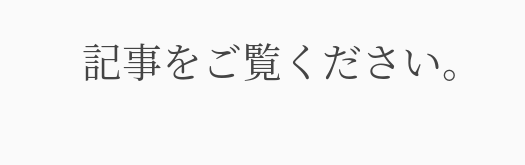記事をご覧ください。